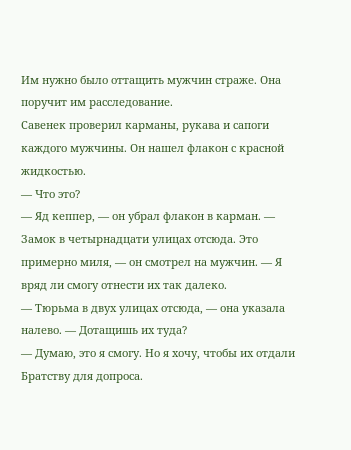Им нужно было оттащить мужчин страже. Она поручит им расследование.
Савенек проверил карманы, рукава и сапоги каждого мужчины. Он нашел флакон с красной жидкостью.
— Что это?
— Яд кеппер, — он убрал флакон в карман. — Замок в четырнадцати улицах отсюда. Это примерно миля, — он смотрел на мужчин. — Я вряд ли смогу отнести их так далеко.
— Тюрьма в двух улицах отсюда, — она указала налево. — Дотащишь их туда?
— Думаю, это я смогу. Но я хочу, чтобы их отдали Братству для допроса.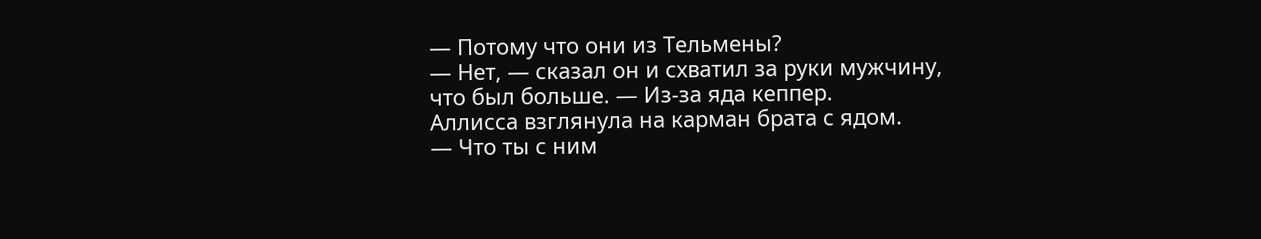— Потому что они из Тельмены?
— Нет, — сказал он и схватил за руки мужчину, что был больше. — Из-за яда кеппер.
Аллисса взглянула на карман брата с ядом.
— Что ты с ним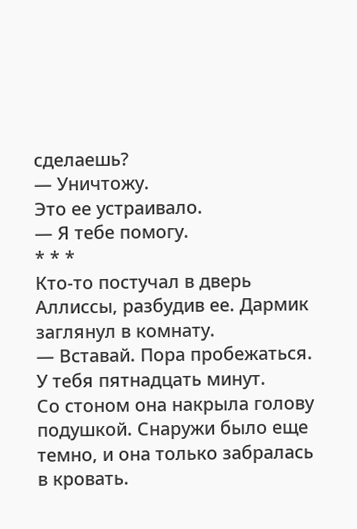сделаешь?
— Уничтожу.
Это ее устраивало.
— Я тебе помогу.
* * *
Кто-то постучал в дверь Аллиссы, разбудив ее. Дармик заглянул в комнату.
— Вставай. Пора пробежаться. У тебя пятнадцать минут.
Со стоном она накрыла голову подушкой. Снаружи было еще темно, и она только забралась в кровать.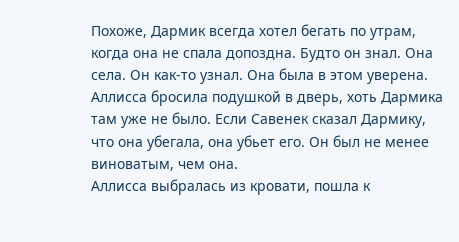Похоже, Дармик всегда хотел бегать по утрам, когда она не спала допоздна. Будто он знал. Она села. Он как-то узнал. Она была в этом уверена. Аллисса бросила подушкой в дверь, хоть Дармика там уже не было. Если Савенек сказал Дармику, что она убегала, она убьет его. Он был не менее виноватым, чем она.
Аллисса выбралась из кровати, пошла к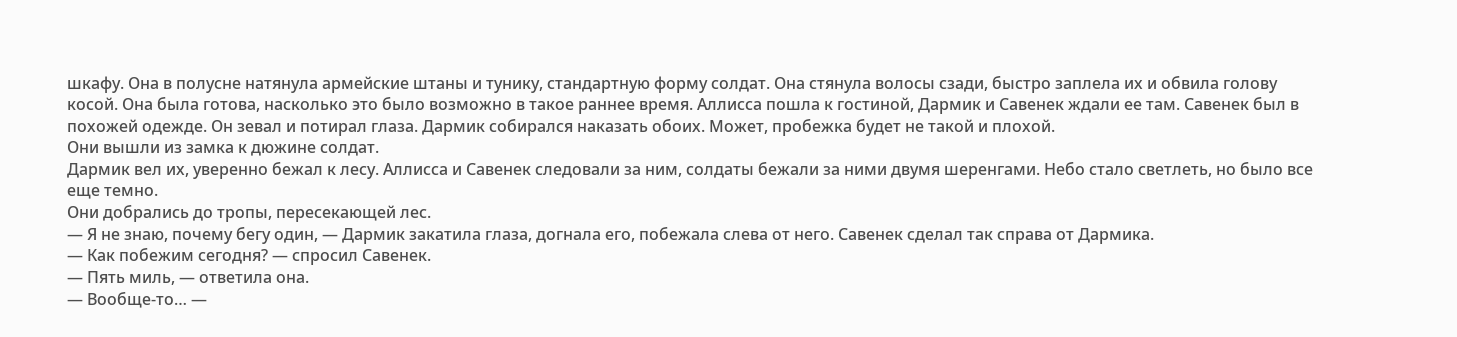шкафу. Она в полусне натянула армейские штаны и тунику, стандартную форму солдат. Она стянула волосы сзади, быстро заплела их и обвила голову косой. Она была готова, насколько это было возможно в такое раннее время. Аллисса пошла к гостиной, Дармик и Савенек ждали ее там. Савенек был в похожей одежде. Он зевал и потирал глаза. Дармик собирался наказать обоих. Может, пробежка будет не такой и плохой.
Они вышли из замка к дюжине солдат.
Дармик вел их, уверенно бежал к лесу. Аллисса и Савенек следовали за ним, солдаты бежали за ними двумя шеренгами. Небо стало светлеть, но было все еще темно.
Они добрались до тропы, пересекающей лес.
— Я не знаю, почему бегу один, — Дармик закатила глаза, догнала его, побежала слева от него. Савенек сделал так справа от Дармика.
— Как побежим сегодня? — спросил Савенек.
— Пять миль, — ответила она.
— Вообще-то… —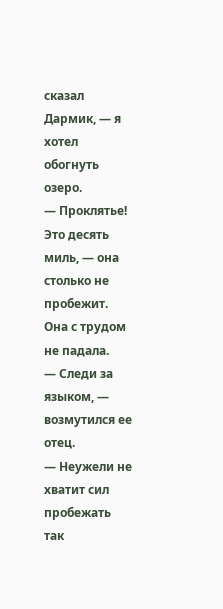сказал Дармик, — я хотел обогнуть озеро.
— Проклятье! Это десять миль, — она столько не пробежит. Она с трудом не падала.
— Следи за языком, — возмутился ее отец.
— Неужели не хватит сил пробежать так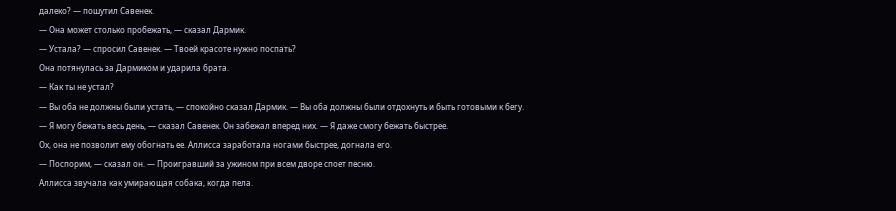далеко? — пошутил Савенек.
— Она может столько пробежать, — сказал Дармик.
— Устала? — спросил Савенек. — Твоей красоте нужно поспать?
Она потянулась за Дармиком и ударила брата.
— Как ты не устал?
— Вы оба не должны были устать, — спокойно сказал Дармик. — Вы оба должны были отдохнуть и быть готовыми к бегу.
— Я могу бежать весь день, — сказал Савенек. Он забежал вперед них. — Я даже смогу бежать быстрее.
Ох, она не позволит ему обогнать ее. Аллисса заработала ногами быстрее, догнала его.
— Поспорим, — сказал он. — Проигравший за ужином при всем дворе споет песню.
Аллисса звучала как умирающая собака, когда пела.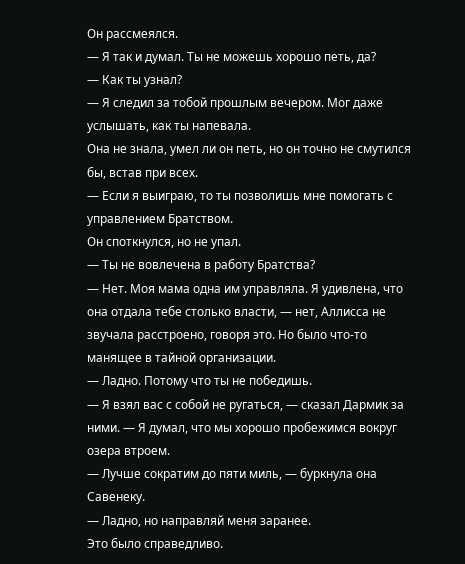Он рассмеялся.
— Я так и думал. Ты не можешь хорошо петь, да?
— Как ты узнал?
— Я следил за тобой прошлым вечером. Мог даже услышать, как ты напевала.
Она не знала, умел ли он петь, но он точно не смутился бы, встав при всех.
— Если я выиграю, то ты позволишь мне помогать с управлением Братством.
Он споткнулся, но не упал.
— Ты не вовлечена в работу Братства?
— Нет. Моя мама одна им управляла. Я удивлена, что она отдала тебе столько власти, — нет, Аллисса не звучала расстроено, говоря это. Но было что-то манящее в тайной организации.
— Ладно. Потому что ты не победишь.
— Я взял вас с собой не ругаться, — сказал Дармик за ними. — Я думал, что мы хорошо пробежимся вокруг озера втроем.
— Лучше сократим до пяти миль, — буркнула она Савенеку.
— Ладно, но направляй меня заранее.
Это было справедливо.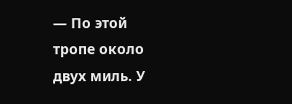— По этой тропе около двух миль. У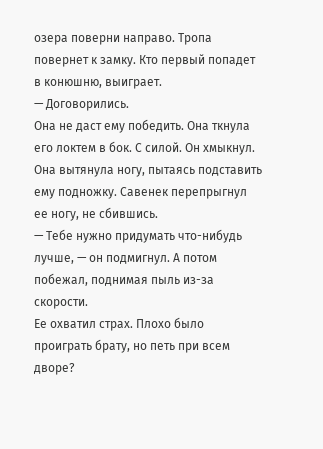озера поверни направо. Тропа повернет к замку. Кто первый попадет в конюшню, выиграет.
— Договорились.
Она не даст ему победить. Она ткнула его локтем в бок. С силой. Он хмыкнул. Она вытянула ногу, пытаясь подставить ему подножку. Савенек перепрыгнул ее ногу, не сбившись.
— Тебе нужно придумать что-нибудь лучше, — он подмигнул. А потом побежал, поднимая пыль из-за скорости.
Ее охватил страх. Плохо было проиграть брату, но петь при всем дворе?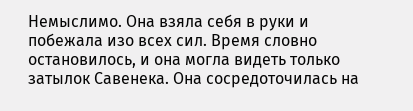Немыслимо. Она взяла себя в руки и побежала изо всех сил. Время словно остановилось, и она могла видеть только затылок Савенека. Она сосредоточилась на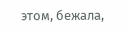этом, бежала,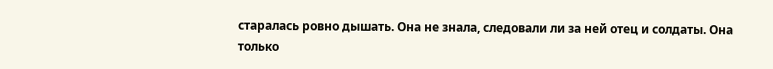старалась ровно дышать. Она не знала, следовали ли за ней отец и солдаты. Она только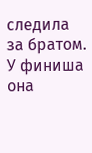следила за братом. У финиша она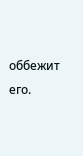оббежит его.